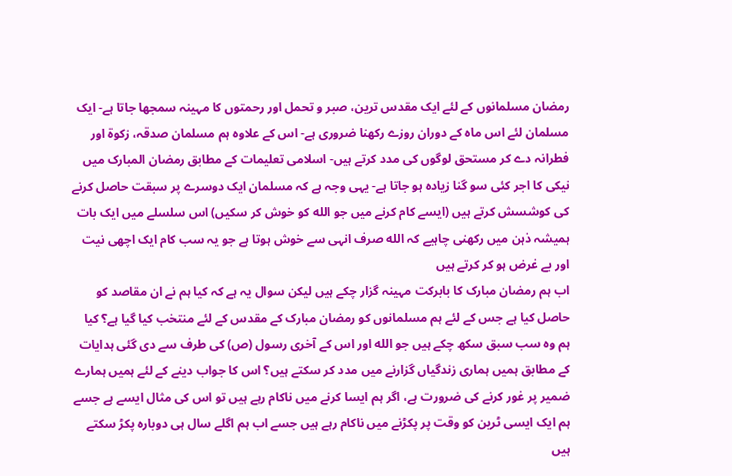رمضان مسلمانوں کے لئے ایک مقدس ترین، صبر و تحمل اور رحمتوں کا مہینہ سمجھا جاتا ہے- ایک مسلمان لئے اس ماہ کے دوران روزے رکھنا ضروری ہے- اس کے علاوہ ہم مسلمان صدقہ، زکوة اور فطرانہ دے کر مستحق لوگوں کی مدد کرتے ہیں- اسلامی تعلیمات کے مطابق رمضان المبارک میں نیکی کا اجر کئی سو گنا زیادہ ہو جاتا ہے- یہی وجہ ہے کہ مسلمان ایک دوسرے پر سبقت حاصل کرنے کی کوشسش کرتے ہیں (ایسے کام کرنے میں جو الله کو خوش کر سکیں) اس سلسلے میں ایک بات ہمیشہ ذہن میں رکھنی چاہیے کہ الله صرف انہی سے خوش ہوتا ہے جو یہ سب کام ایک اچھی نیت اور بے غرض ہو کر کرتے ہیں
اب ہم رمضان مبارک کا بابرکت مہینہ گزار چکے ہیں لیکن سوال یہ ہے کہ کیا ہم نے ان مقاصد کو حاصل کیا ہے جس کے لئے ہم مسلمانوں کو رمضان مبارک کے مقدس کے لئے منتخب کیا گیا ہے؟ کیا ہم وہ سب سبق سکھ چکے ہیں جو الله اور اس کے آخری رسول (ص) کی طرف سے دی گئی ہدایات کے مطابق ہمیں ہماری زندگیاں گزارنے میں مدد کر سکتے ہیں؟ اس کا جواب دینے کے لئے ہمیں ہمارے ضمیر پر غور کرنے کی ضرورت ہے، اگر ہم ایسا کرنے میں ناکام رہے ہیں تو اس کی مثال ایسے ہے جسے ہم ایک ایسی ٹرین کو وقت پر پکڑنے میں ناکام رہے ہیں جسے اب ہم اگلے سال ہی دوبارہ پکڑ سکتے ہیں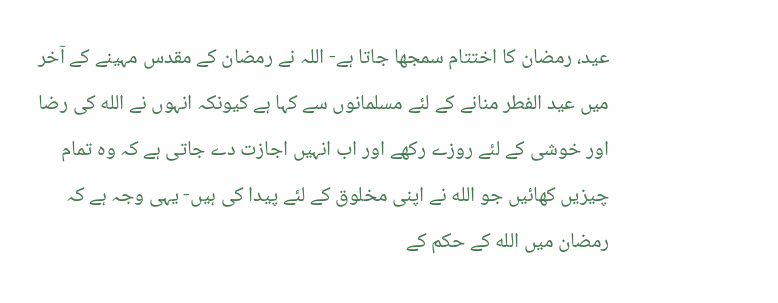عید، رمضان کا اختتام سمجھا جاتا ہے- اللہ نے رمضان کے مقدس مہینے کے آخر میں عید الفطر منانے کے لئے مسلمانوں سے کہا ہے کیونکہ انہوں نے الله کی رضا اور خوشی کے لئے روزے رکھے اور اب انہیں اجازت دے جاتی ہے کہ وہ تمام چیزیں کھائیں جو الله نے اپنی مخلوق کے لئے پیدا کی ہیں- یہی وجہ ہے کہ رمضان میں الله کے حکم کے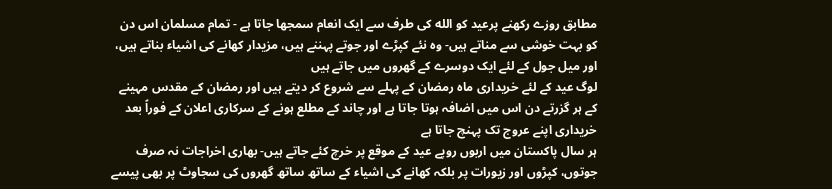مطابق روزے رکھنے پرعید کو الله کی طرف سے ایک انعام سمجھا جاتا ہے - تمام مسلمان اس دن کو بہت خوشی سے مناتے ہیں- وہ نئے کپڑے اور جوتے پہننے ہیں، مزیدار کھانے کی اشیاء بناتے ہیں، اور میل جول کے لئے ایک دوسرے کے گھروں میں جاتے ہیں
لوگ عید کے لئے خریداری ماہ رمضان کے پہلے سے شروع کر دیتے ہیں اور رمضان کے مقدس مہینے کے ہر گزرتے دن اس میں اضافہ ہوتا جاتا ہے اور چاند کے مطلع ہونے کے سرکاری اعلان کے فوراً بعد خریداری اپنے عروج تک پہنچ جاتا ہے
ہر سال پاکستان میں اربوں روپے عید کے موقع پر خرچ کئے جاتے ہیں- بھاری اخراجات نہ صرف جوتوں، کپڑوں اور زیورات پر بلکہ کھانے کی اشیاء کے ساتھ ساتھ گھروں کی سجاوٹ پر بھی پیسے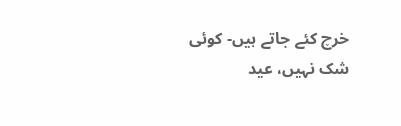خرچ کئے جاتے ہیں- کوئی شک نہیں، عید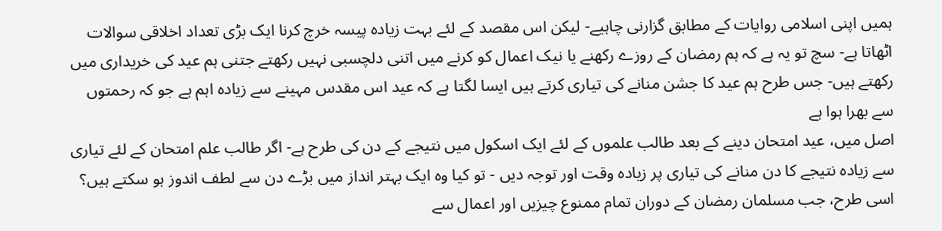ہمیں اپنی اسلامی روایات کے مطابق گزارنی چاہیے- لیکن اس مقصد کے لئے بہت زیادہ پیسہ خرچ کرنا ایک بڑی تعداد اخلاقی سوالات اٹھاتا ہے- سچ تو یہ ہے کہ ہم رمضان کے روزے رکھنے یا نیک اعمال کو کرنے میں اتنی دلچسبی نہیں رکھتے جتنی ہم عید کی خریداری میں رکھتے ہیں- جس طرح ہم عید کا جشن منانے کی تیاری کرتے ہیں ایسا لگتا ہے کہ عید اس مقدس مہینے سے زیادہ اہم ہے جو کہ رحمتوں سے بھرا ہوا ہے
اصل میں، عید امتحان دینے کے بعد طالب علموں کے لئے ایک اسکول میں نتیجے کے دن کی طرح ہے- اگر طالب علم امتحان کے لئے تیاری سے زیادہ نتیجے کا دن منانے کی تیاری پر زیادہ وقت اور توجہ دیں - تو کیا وہ ایک بہتر انداز میں بڑے دن سے لطف اندوز ہو سکتے ہیں؟ اسی طرح، جب مسلمان رمضان کے دوران تمام ممنوع چیزیں اور اعمال سے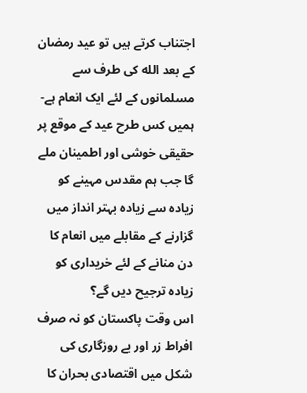اجتناب کرتے ہیں تو عید رمضان کے بعد الله کی طرف سے مسلمانوں کے لئے ایک انعام ہے- ہمیں کس طرح عید کے موقع پر حقیقی خوشی اور اطمینان ملے گا جب ہم مقدس مہینے کو زیادہ سے زیادہ بہتر انداز میں گزارنے کے مقابلے میں انعام کا دن منانے کے لئے خریداری کو زیادہ ترجیح دیں گے؟
اس وقت پاکستان کو نہ صرف افراط زر اور بے روزگاری کی شکل میں اقتصادی بحران کا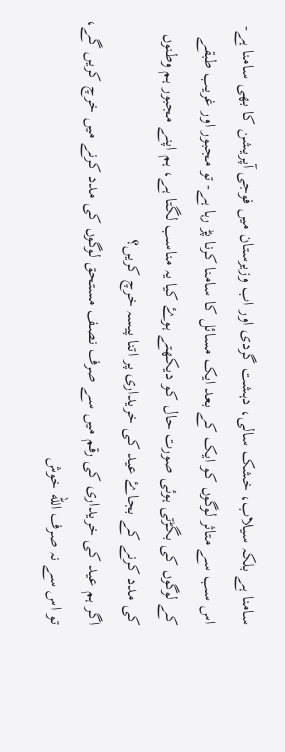سامنا ہے بلکہ سیلاب، خشک سالی، دہشت گردی اور اب وزیرستان میں فوجی آپریشن کا بھی سامنا ہے- اس سب سے متاثر لوگوں کو ایک کے بعد ایک مسائل کا سامنا کرنا پڑ رہا ہے- تو مجبور اور غریب طبقے کے لوگوں کی بگڑتی ہوئی صورت حال کو دیکھتے ہوۓ کیا یہ مناسب لگتا ہے، ہم اپنے مجبور ہم وطنوں کی مدد کرنے کے بجاۓ عید کی خریداری پر اتنا پیسہ خرچ کریں؟
اگر ہم عید کی خریداری کی رقم میں سے صرف نصف مستحق لوگوں کی مدد کرنے میں خرچ کریں گے، تو اس سے نہ صرف الله خوش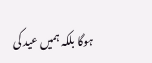ہوگا بلکہ ہمیں عید کی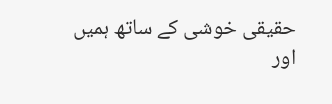حقیقی خوشی کے ساتھ ہمیں اور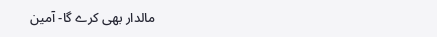مالدار بھی کرے گا- آمین